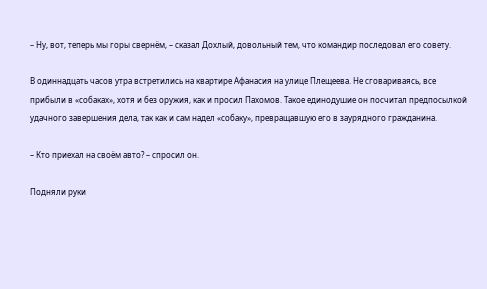– Ну, вот, теперь мы горы свернём, – сказал Дохлый, довольный тем, что командир последовал его совету.

В одиннадцать часов утра встретились на квартире Афанасия на улице Плещеева. Не сговариваясь, все прибыли в «собаках», хотя и без оружия, как и просил Пахомов. Такое единодушие он посчитал предпосылкой удачного завершения дела, так как и сам надел «собаку», превращавшую его в заурядного гражданина.

– Кто приехал на своём авто? – спросил он.

Подняли руки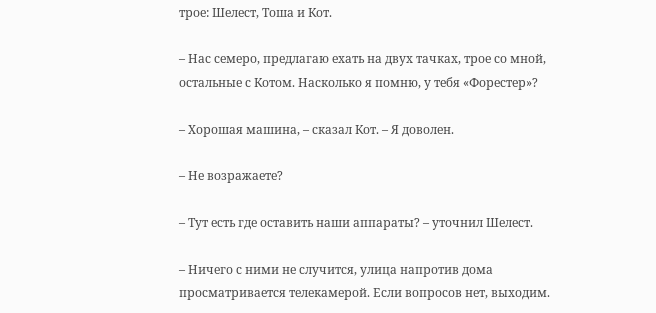трое: Шелест, Тоша и Кот.

– Нас семеро, предлагаю ехать на двух тачках, трое со мной, остальные с Котом. Насколько я помню, у тебя «Форестер»?

– Хорошая машина, – сказал Кот. – Я доволен.

– Не возражаете?

– Тут есть где оставить наши аппараты? – уточнил Шелест.

– Ничего с ними не случится, улица напротив дома просматривается телекамерой. Если вопросов нет, выходим.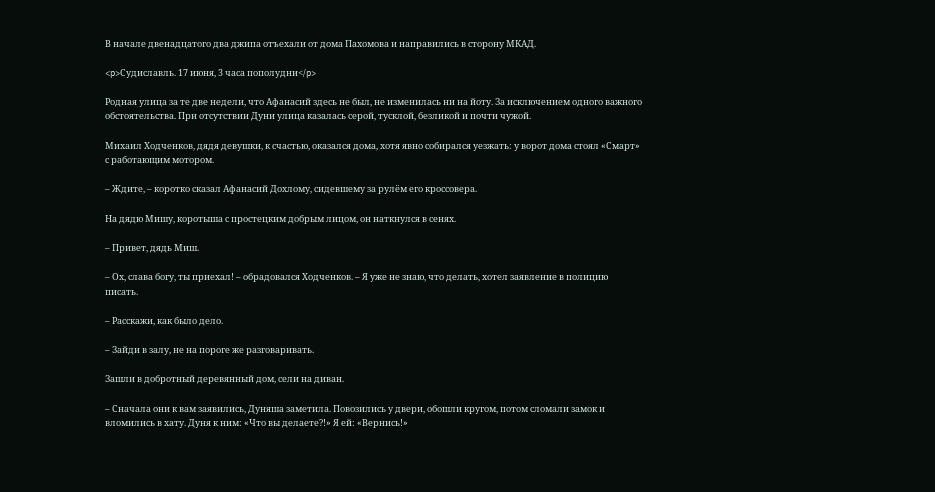В начале двенадцатого два джипа отъехали от дома Пахомова и направились в сторону МКАД.

<p>Судиславль. 17 июня, 3 часа пополудни</p>

Родная улица за те две недели, что Афанасий здесь не был, не изменилась ни на йоту. За исключением одного важного обстоятельства. При отсутствии Дуни улица казалась серой, тусклой, безликой и почти чужой.

Михаил Ходченков, дядя девушки, к счастью, оказался дома, хотя явно собирался уезжать: у ворот дома стоял «Смарт» с работающим мотором.

– Ждите, – коротко сказал Афанасий Дохлому, сидевшему за рулём его кроссовера.

На дядю Мишу, коротыша с простецким добрым лицом, он наткнулся в сенях.

– Привет, дядь Миш.

– Ох, слава богу, ты приехал! – обрадовался Ходченков. – Я уже не знаю, что делать, хотел заявление в полицию писать.

– Расскажи, как было дело.

– Зайди в залу, не на пороге же разговаривать.

Зашли в добротный деревянный дом, сели на диван.

– Сначала они к вам заявились, Дуняша заметила. Повозились у двери, обошли кругом, потом сломали замок и вломились в хату. Дуня к ним: «Что вы делаете?!» Я ей: «Вернись!»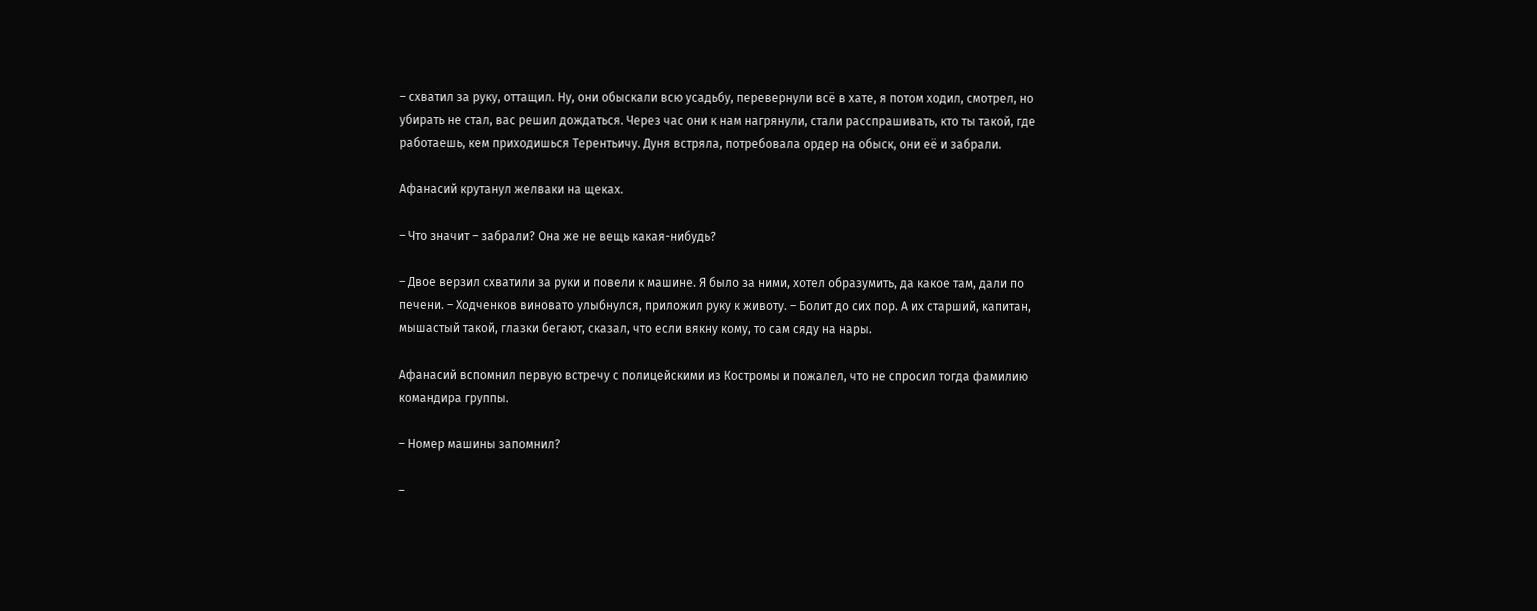– схватил за руку, оттащил. Ну, они обыскали всю усадьбу, перевернули всё в хате, я потом ходил, смотрел, но убирать не стал, вас решил дождаться. Через час они к нам нагрянули, стали расспрашивать, кто ты такой, где работаешь, кем приходишься Терентьичу. Дуня встряла, потребовала ордер на обыск, они её и забрали.

Афанасий крутанул желваки на щеках.

– Что значит – забрали? Она же не вещь какая-нибудь?

– Двое верзил схватили за руки и повели к машине. Я было за ними, хотел образумить, да какое там, дали по печени. – Ходченков виновато улыбнулся, приложил руку к животу. – Болит до сих пор. А их старший, капитан, мышастый такой, глазки бегают, сказал, что если вякну кому, то сам сяду на нары.

Афанасий вспомнил первую встречу с полицейскими из Костромы и пожалел, что не спросил тогда фамилию командира группы.

– Номер машины запомнил?

–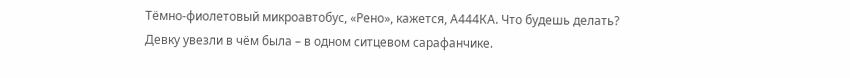Тёмно-фиолетовый микроавтобус, «Рено», кажется, А444КА. Что будешь делать? Девку увезли в чём была – в одном ситцевом сарафанчике.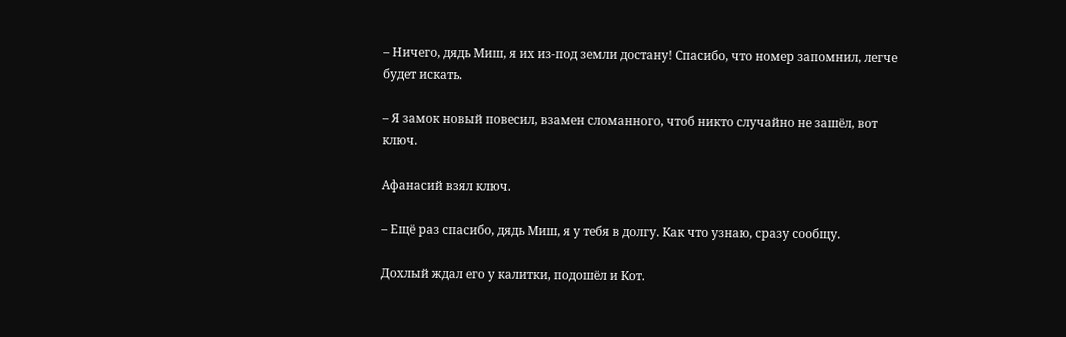– Ничего, дядь Миш, я их из-под земли достану! Спасибо, что номер запомнил, легче будет искать.

– Я замок новый повесил, взамен сломанного, чтоб никто случайно не зашёл, вот ключ.

Афанасий взял ключ.

– Ещё раз спасибо, дядь Миш, я у тебя в долгу. Как что узнаю, сразу сообщу.

Дохлый ждал его у калитки, подошёл и Кот.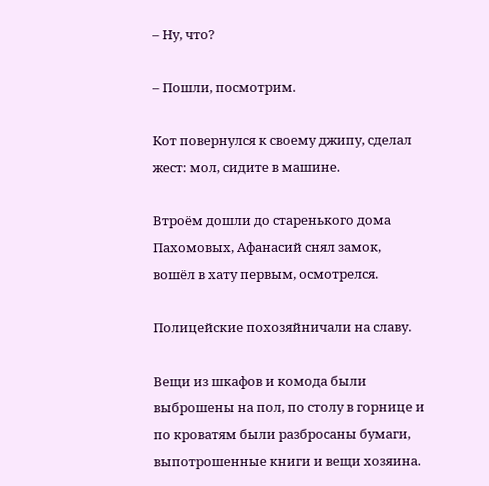– Ну, что?

– Пошли, посмотрим.

Кот повернулся к своему джипу, сделал жест: мол, сидите в машине.

Втроём дошли до старенького дома Пахомовых, Афанасий снял замок, вошёл в хату первым, осмотрелся.

Полицейские похозяйничали на славу.

Вещи из шкафов и комода были выброшены на пол, по столу в горнице и по кроватям были разбросаны бумаги, выпотрошенные книги и вещи хозяина.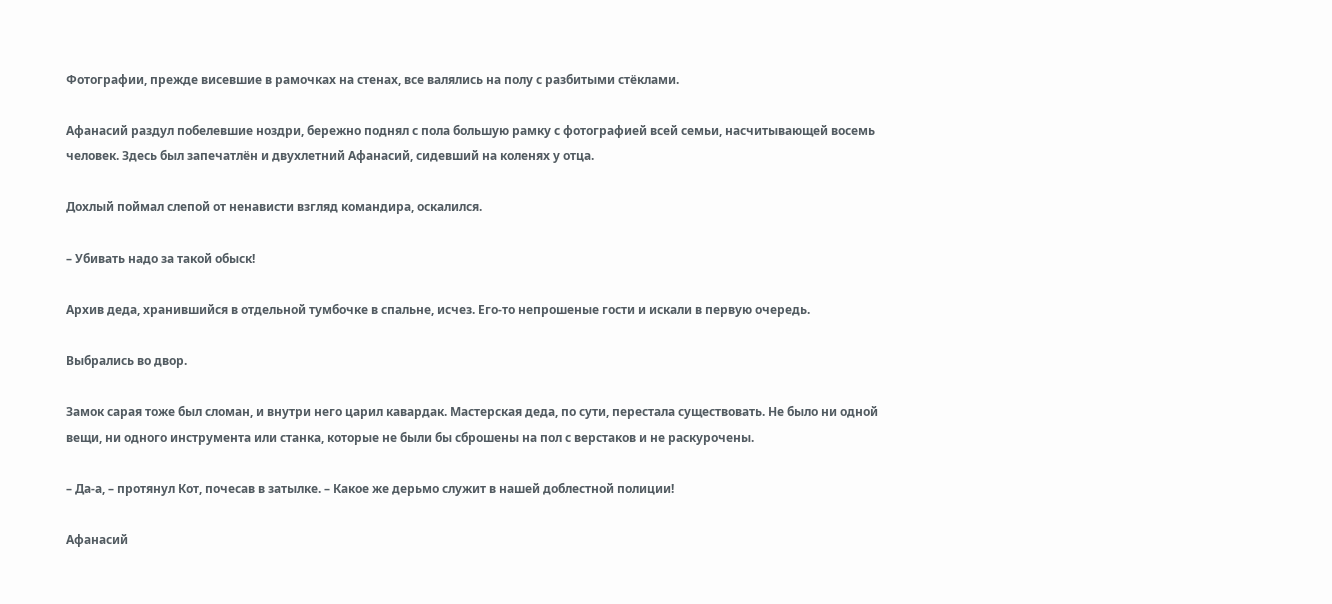Фотографии, прежде висевшие в рамочках на стенах, все валялись на полу с разбитыми стёклами.

Афанасий раздул побелевшие ноздри, бережно поднял с пола большую рамку с фотографией всей семьи, насчитывающей восемь человек. Здесь был запечатлён и двухлетний Афанасий, сидевший на коленях у отца.

Дохлый поймал слепой от ненависти взгляд командира, оскалился.

– Убивать надо за такой обыск!

Архив деда, хранившийся в отдельной тумбочке в спальне, исчез. Его-то непрошеные гости и искали в первую очередь.

Выбрались во двор.

Замок сарая тоже был сломан, и внутри него царил кавардак. Мастерская деда, по сути, перестала существовать. Не было ни одной вещи, ни одного инструмента или станка, которые не были бы сброшены на пол с верстаков и не раскурочены.

– Да-а, – протянул Кот, почесав в затылке. – Какое же дерьмо служит в нашей доблестной полиции!

Афанасий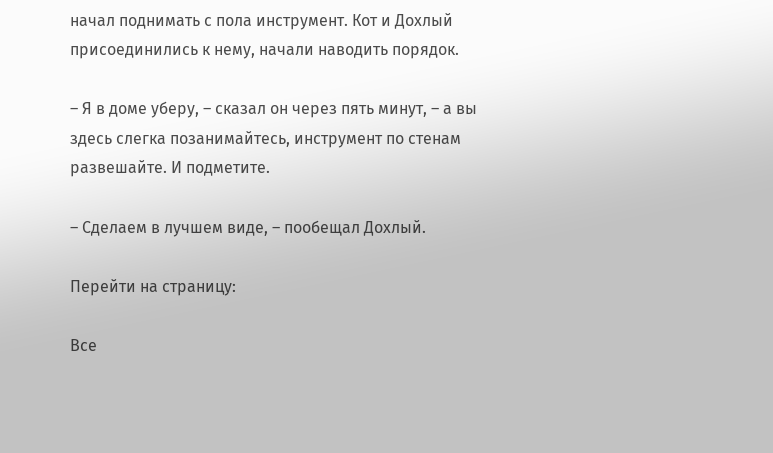начал поднимать с пола инструмент. Кот и Дохлый присоединились к нему, начали наводить порядок.

– Я в доме уберу, – сказал он через пять минут, – а вы здесь слегка позанимайтесь, инструмент по стенам развешайте. И подметите.

– Сделаем в лучшем виде, – пообещал Дохлый.

Перейти на страницу:

Все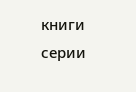книги серии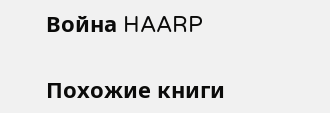Война HAARP

Похожие книги